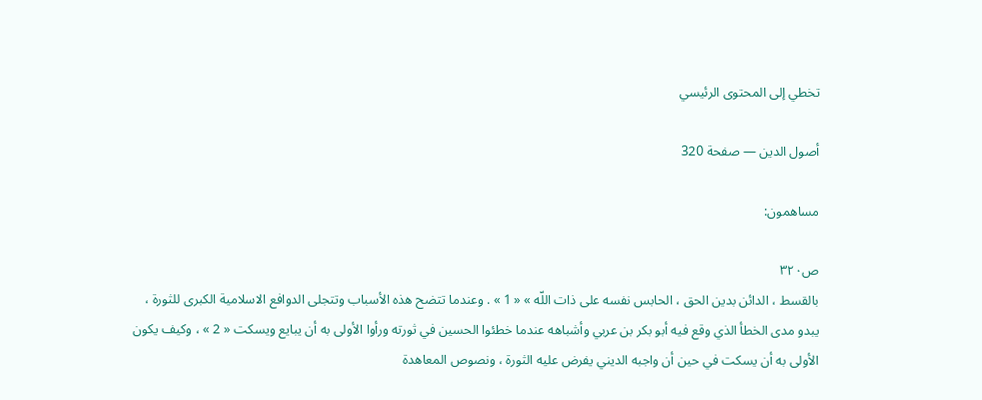تخطي إلى المحتوى الرئيسي

أصول الدين — صفحة 320

مساهمون:

ص٣٢٠
بالقسط ، الدائن بدين الحق ، الحابس نفسه على ذات اللّه » « 1 » . وعندما تتضح هذه الأسباب وتتجلى الدوافع الاسلامية الكبرى للثورة ، يبدو مدى الخطأ الذي وقع فيه أبو بكر بن عربي وأشباهه عندما خطئوا الحسين في ثورته ورأوا الأولى به أن يبايع ويسكت « 2 » ، وكيف يكون الأولى به أن يسكت في حين أن واجبه الديني يفرض عليه الثورة ، ونصوص المعاهدة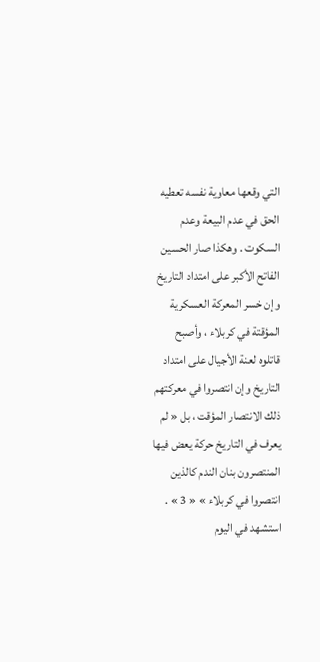التي وقعها معاوية نفسه تعطيه الحق في عدم البيعة وعدم السكوت . وهكذا صار الحسين الفاتح الأكبر على امتداد التاريخ وإن خسر المعركة العسكرية المؤقتة في كربلاء ، وأصبح قاتلوه لعنة الأجيال على امتداد التاريخ وإن انتصروا في معركتهم ذلك الانتصار المؤقت ، بل « لم يعرف في التاريخ حركة يعض فيها المنتصرون بنان الندم كالذين انتصروا في كربلاء » « 3 » . استشهد في اليوم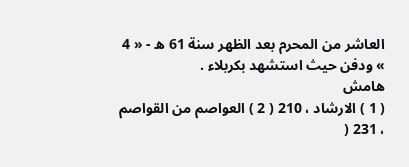العاشر من المحرم بعد الظهر سنة 61 ه - « 4 » ودفن حيث استشهد بكربلاء .
هامش
( 1 ) الارشاد ، 210 ( 2 ) العواصم من القواصم ، 231 (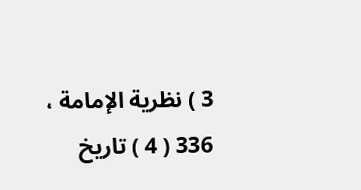3 ) نظرية الإمامة ، 336 ( 4 ) تاريخ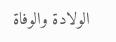الولادة والوفاة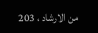من الارشاد ، 203